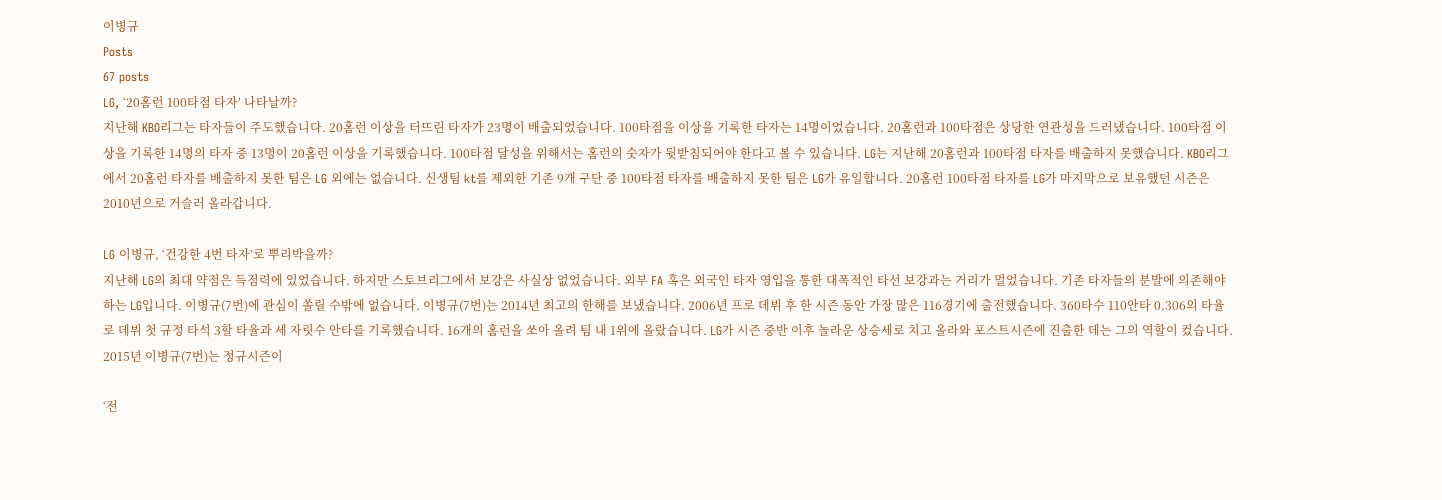이병규
Posts
67 posts
LG, ‘20홈런 100타점 타자’ 나타날까?
지난해 KBO리그는 타자들이 주도했습니다. 20홈런 이상을 터뜨린 타자가 23명이 배출되었습니다. 100타점을 이상을 기록한 타자는 14명이었습니다. 20홈런과 100타점은 상당한 연관성을 드러냈습니다. 100타점 이상을 기록한 14명의 타자 중 13명이 20홈런 이상을 기록했습니다. 100타점 달성을 위해서는 홈런의 숫자가 뒷받침되어야 한다고 볼 수 있습니다. LG는 지난해 20홈런과 100타점 타자를 배출하지 못했습니다. KBO리그에서 20홈런 타자를 배출하지 못한 팀은 LG 외에는 없습니다. 신생팀 kt를 제외한 기존 9개 구단 중 100타점 타자를 배출하지 못한 팀은 LG가 유일합니다. 20홈런 100타점 타자를 LG가 마지막으로 보유했던 시즌은 2010년으로 거슬러 올라갑니다.

LG 이병규, ‘건강한 4번 타자’로 뿌리박을까?
지난해 LG의 최대 약점은 득점력에 있었습니다. 하지만 스토브리그에서 보강은 사실상 없었습니다. 외부 FA 혹은 외국인 타자 영입을 통한 대폭적인 타선 보강과는 거리가 멀었습니다. 기존 타자들의 분발에 의존해야 하는 LG입니다. 이병규(7번)에 관심이 쏠릴 수밖에 없습니다. 이병규(7번)는 2014년 최고의 한해를 보냈습니다. 2006년 프로 데뷔 후 한 시즌 동안 가장 많은 116경기에 출전했습니다. 360타수 110안타 0.306의 타율로 데뷔 첫 규정 타석 3할 타율과 세 자릿수 안타를 기록했습니다. 16개의 홈런을 쏘아 올려 팀 내 1위에 올랐습니다. LG가 시즌 중반 이후 놀라운 상승세로 치고 올라와 포스트시즌에 진출한 데는 그의 역할이 컸습니다. 2015년 이병규(7번)는 정규시즌이

‘전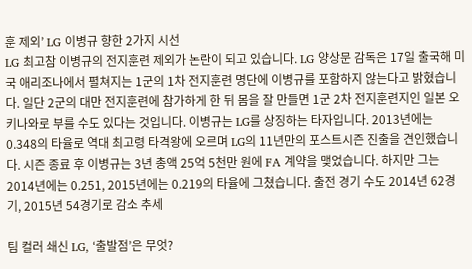훈 제외’ LG 이병규 향한 2가지 시선
LG 최고참 이병규의 전지훈련 제외가 논란이 되고 있습니다. LG 양상문 감독은 17일 출국해 미국 애리조나에서 펼쳐지는 1군의 1차 전지훈련 명단에 이병규를 포함하지 않는다고 밝혔습니다. 일단 2군의 대만 전지훈련에 참가하게 한 뒤 몸을 잘 만들면 1군 2차 전지훈련지인 일본 오키나와로 부를 수도 있다는 것입니다. 이병규는 LG를 상징하는 타자입니다. 2013년에는 0.348의 타율로 역대 최고령 타격왕에 오르며 LG의 11년만의 포스트시즌 진출을 견인했습니다. 시즌 종료 후 이병규는 3년 총액 25억 5천만 원에 FA 계약을 맺었습니다. 하지만 그는 2014년에는 0.251, 2015년에는 0.219의 타율에 그쳤습니다. 출전 경기 수도 2014년 62경기, 2015년 54경기로 감소 추세

팀 컬러 쇄신 LG, ‘출발점’은 무엇?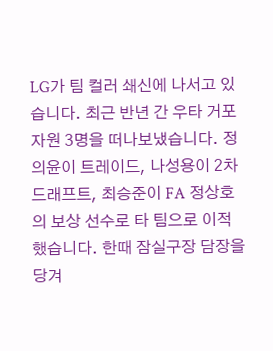LG가 팀 컬러 쇄신에 나서고 있습니다. 최근 반년 간 우타 거포 자원 3명을 떠나보냈습니다. 정의윤이 트레이드, 나성용이 2차 드래프트, 최승준이 FA 정상호의 보상 선수로 타 팀으로 이적했습니다. 한때 잠실구장 담장을 당겨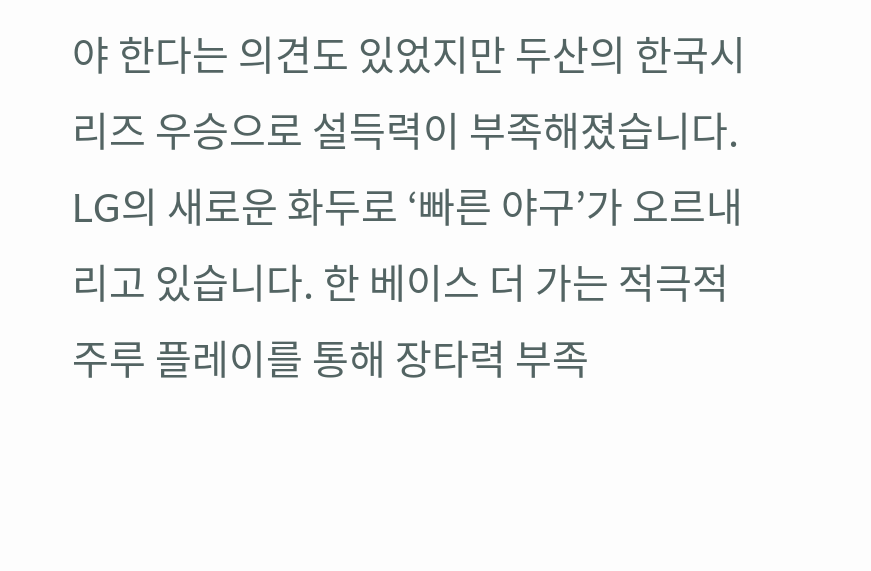야 한다는 의견도 있었지만 두산의 한국시리즈 우승으로 설득력이 부족해졌습니다. LG의 새로운 화두로 ‘빠른 야구’가 오르내리고 있습니다. 한 베이스 더 가는 적극적 주루 플레이를 통해 장타력 부족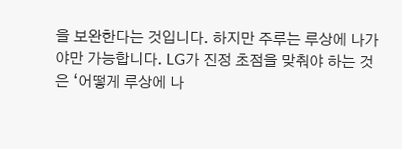을 보완한다는 것입니다. 하지만 주루는 루상에 나가야만 가능합니다. LG가 진정 초점을 맞춰야 하는 것은 ‘어떻게 루상에 나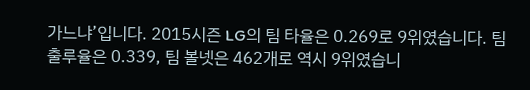가느냐’입니다. 2015시즌 LG의 팀 타율은 0.269로 9위였습니다. 팀 출루율은 0.339, 팀 볼넷은 462개로 역시 9위였습니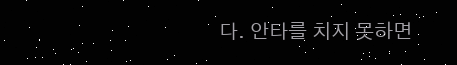다. 안타를 치지 못하면